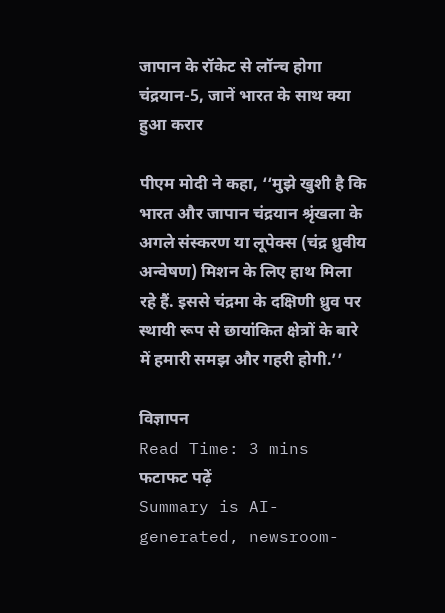जापान के रॉकेट से लॉन्‍च होगा चंद्रयान-5, जानें भारत के साथ क्‍या हुआ करार

पीएम मोदी ने कहा, ‘‘मुझे खुशी है कि भारत और जापान चंद्रयान श्रृंखला के अगले संस्करण या लूपेक्स (चंद्र ध्रुवीय अन्वेषण) मिशन के लिए हाथ मिला रहे हैं. इससे चंद्रमा के दक्षिणी ध्रुव पर स्थायी रूप से छायांकित क्षेत्रों के बारे में हमारी समझ और गहरी होगी.’’

विज्ञापन
Read Time: 3 mins
फटाफट पढ़ें
Summary is AI-generated, newsroom-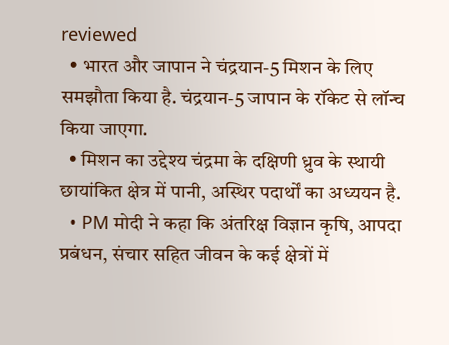reviewed
  • भारत और जापान ने चंद्रयान-5 मिशन के लिए समझौता किया है. चंद्रयान-5 जापान के रॉकेट से लॉन्‍च किया जाएगा.
  • मिशन का उद्देश्य चंद्रमा के दक्षिणी ध्रुव के स्थायी छायांकित क्षेत्र में पानी, अस्थिर पदार्थों का अध्ययन है.
  • PM मोदी ने कहा कि अंतरिक्ष विज्ञान कृषि, आपदा प्रबंधन, संचार सहित जीवन के कई क्षेत्रों में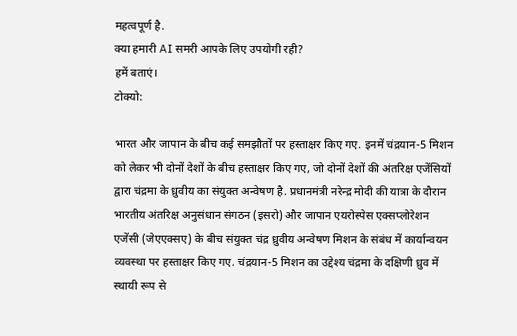महत्वपूर्ण है.
क्या हमारी AI समरी आपके लिए उपयोगी रही?
हमें बताएं।
टोक्‍यो:

भारत और जापान के बीच कई समझौतों पर हस्‍ताक्षर किए गए. इनमें चंद्रयान-5 मिशन को लेकर भी दोनों देशों के बीच हस्ताक्षर किए गए, जो दोनों देशों की अंतरिक्ष एजेंसियों द्वारा चंद्रमा के ध्रुवीय का संयुक्त अन्वेषण है. प्रधानमंत्री नरेन्द्र मोदी की यात्रा के दौरान भारतीय अंतरिक्ष अनुसंधान संगठन (इसरो) और जापान एयरोस्पेस एक्सप्लोरेशन एजेंसी (जेएएक्सए) के बीच संयुक्त चंद्र ध्रुवीय अन्वेषण मिशन के संबंध में कार्यान्वयन व्यवस्था पर हस्ताक्षर किए गए. चंद्रयान-5 मिशन का उद्देश्य चंद्रमा के दक्षिणी ध्रुव में स्थायी रूप से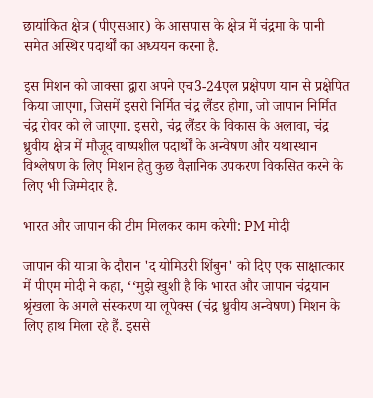छायांकित क्षेत्र (पीएसआर) के आसपास के क्षेत्र में चंद्रमा के पानी समेत अस्थिर पदार्थों का अध्ययन करना है.

इस मिशन को जाक्सा द्वारा अपने एच3-24एल प्रक्षेपण यान से प्रक्षेपित किया जाएगा, जिसमें इसरो निर्मित चंद्र लैंडर होगा, जो जापान निर्मित चंद्र रोवर को ले जाएगा. इसरो, चंद्र लैंडर के विकास के अलावा, चंद्र ध्रुवीय क्षेत्र में मौजूद वाष्पशील पदार्थों के अन्वेषण और यथास्थान विश्लेषण के लिए मिशन हेतु कुछ वैज्ञानिक उपकरण विकसित करने के लिए भी जिम्मेदार है.

भारत और जापान की टीम मिलकर काम करेगी: PM मोदी

जापान की यात्रा के दौरान 'द योमिउरी शिंबुन' को दिए एक साक्षात्कार में पीएम मोदी ने कहा, ‘‘मुझे खुशी है कि भारत और जापान चंद्रयान श्रृंखला के अगले संस्करण या लूपेक्स (चंद्र ध्रुवीय अन्वेषण) मिशन के लिए हाथ मिला रहे हैं. इससे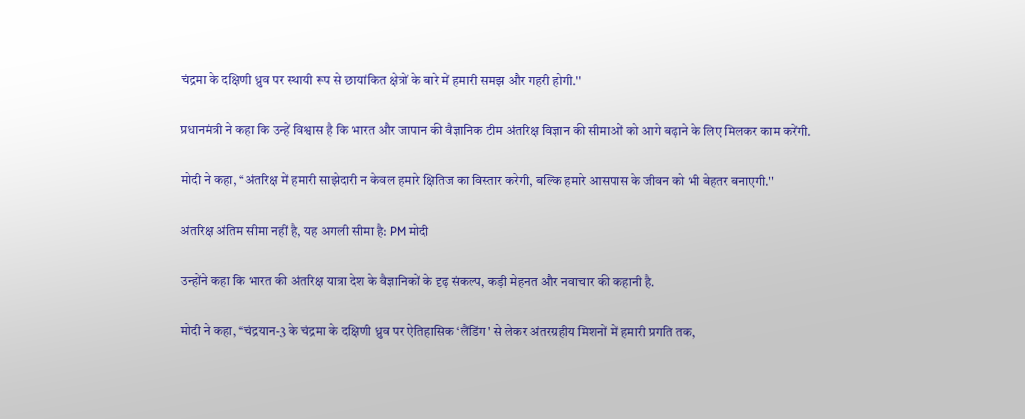चंद्रमा के दक्षिणी ध्रुव पर स्थायी रूप से छायांकित क्षेत्रों के बारे में हमारी समझ और गहरी होगी.''

प्रधानमंत्री ने कहा कि उन्हें विश्वास है कि भारत और जापान की वैज्ञानिक टीम अंतरिक्ष विज्ञान की सीमाओं को आगे बढ़ाने के लिए मिलकर काम करेंगी.

मोदी ने कहा, ‘‘अंतरिक्ष में हमारी साझेदारी न केवल हमारे क्षितिज का विस्तार करेगी, बल्कि हमारे आसपास के जीवन को भी बेहतर बनाएगी.''

अंतरिक्ष अंतिम सीमा नहीं है, यह अगली सीमा है: PM मोदी

उन्होंने कहा कि भारत की अंतरिक्ष यात्रा देश के वैज्ञानिकों के दृढ़ संकल्प, कड़ी मेहनत और नवाचार की कहानी है.

मोदी ने कहा, ‘‘चंद्रयान-3 के चंद्रमा के दक्षिणी ध्रुव पर ऐतिहासिक ‘लैंडिंग' से लेकर अंतरग्रहीय मिशनों में हमारी प्रगति तक,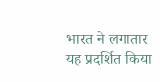भारत ने लगातार यह प्रदर्शित किया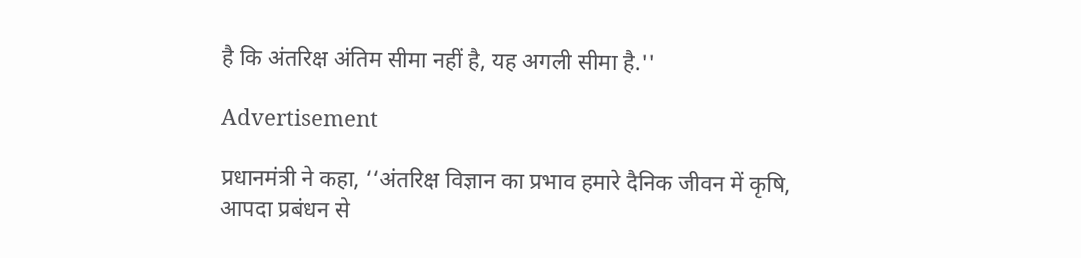है कि अंतरिक्ष अंतिम सीमा नहीं है, यह अगली सीमा है.''

Advertisement

प्रधानमंत्री ने कहा, ‘‘अंतरिक्ष विज्ञान का प्रभाव हमारे दैनिक जीवन में कृषि, आपदा प्रबंधन से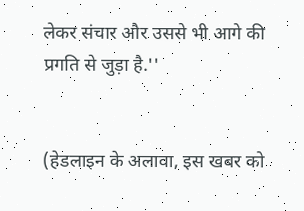लेकर संचार और उससे भी आगे की प्रगति से जुड़ा है.''


(हेडलाइन के अलावा, इस खबर को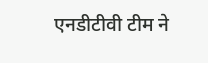एनडीटीवी टीम ने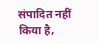संपादित नहीं किया है,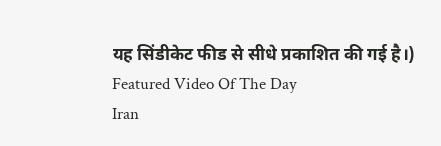यह सिंडीकेट फीड से सीधे प्रकाशित की गई है।)
Featured Video Of The Day
Iran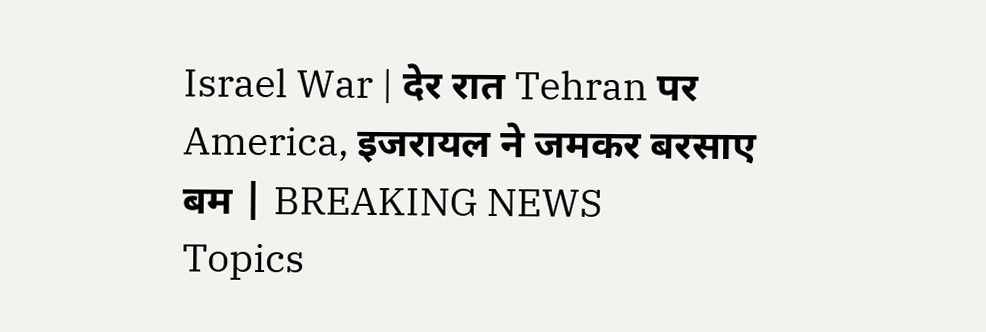Israel War | देर रात Tehran पर America, इजरायल ने जमकर बरसाए बम | BREAKING NEWS
Topics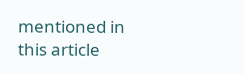mentioned in this article